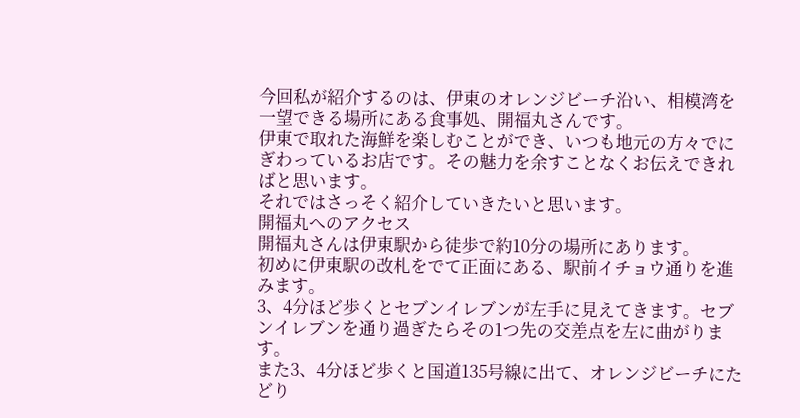今回私が紹介するのは、伊東のオレンジビーチ沿い、相模湾を一望できる場所にある食事処、開福丸さんです。
伊東で取れた海鮮を楽しむことができ、いつも地元の方々でにぎわっているお店です。その魅力を余すことなくお伝えできればと思います。
それではさっそく紹介していきたいと思います。
開福丸へのアクセス
開福丸さんは伊東駅から徒歩で約10分の場所にあります。
初めに伊東駅の改札をでて正面にある、駅前イチョウ通りを進みます。
3、4分ほど歩くとセブンイレブンが左手に見えてきます。セブンイレブンを通り過ぎたらその1つ先の交差点を左に曲がります。
また3、4分ほど歩くと国道135号線に出て、オレンジビーチにたどり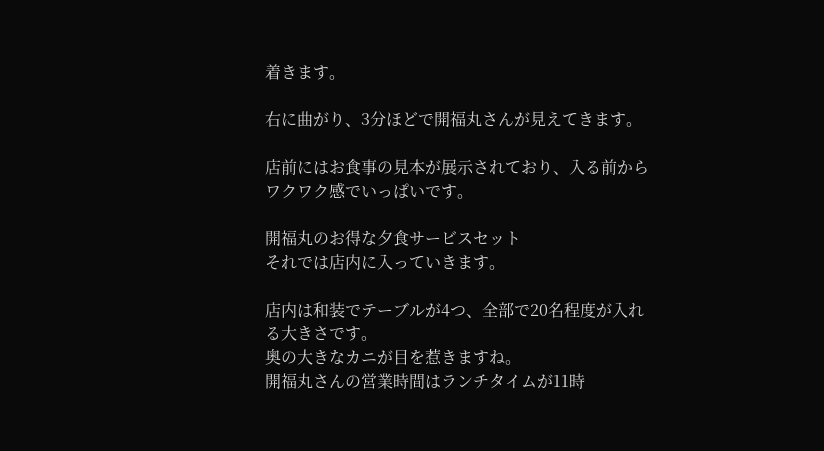着きます。

右に曲がり、3分ほどで開福丸さんが見えてきます。

店前にはお食事の見本が展示されており、入る前からワクワク感でいっぱいです。

開福丸のお得な夕食サービスセット
それでは店内に入っていきます。

店内は和装でテーブルが4つ、全部で20名程度が入れる大きさです。
奥の大きなカニが目を惹きますね。
開福丸さんの営業時間はランチタイムが11時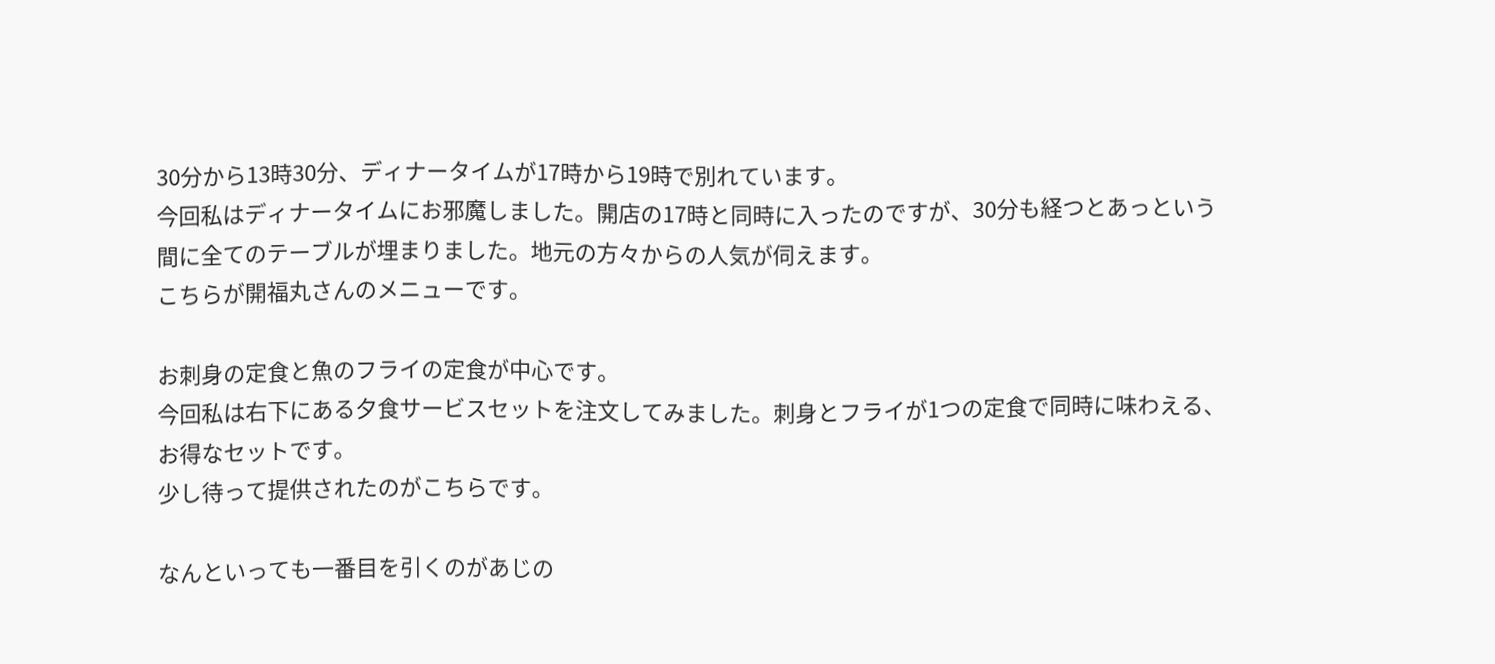30分から13時30分、ディナータイムが17時から19時で別れています。
今回私はディナータイムにお邪魔しました。開店の17時と同時に入ったのですが、30分も経つとあっという間に全てのテーブルが埋まりました。地元の方々からの人気が伺えます。
こちらが開福丸さんのメニューです。

お刺身の定食と魚のフライの定食が中心です。
今回私は右下にある夕食サービスセットを注文してみました。刺身とフライが1つの定食で同時に味わえる、お得なセットです。
少し待って提供されたのがこちらです。

なんといっても一番目を引くのがあじの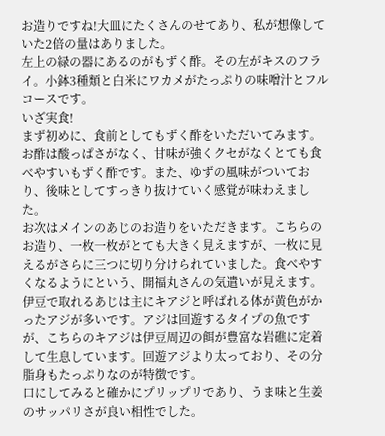お造りですね!大皿にたくさんのせてあり、私が想像していた2倍の量はありました。
左上の緑の器にあるのがもずく酢。その左がキスのフライ。小鉢3種類と白米にワカメがたっぷりの味噌汁とフルコースです。
いざ実食!
まず初めに、食前としてもずく酢をいただいてみます。お酢は酸っぱさがなく、甘味が強くクセがなくとても食べやすいもずく酢です。また、ゆずの風味がついており、後味としてすっきり抜けていく感覚が味わえました。
お次はメインのあじのお造りをいただきます。こちらのお造り、一枚一枚がとても大きく見えますが、一枚に見えるがさらに三つに切り分けられていました。食べやすくなるようにという、開福丸さんの気遣いが見えます。
伊豆で取れるあじは主にキアジと呼ばれる体が黄色がかったアジが多いです。アジは回遊するタイプの魚ですが、こちらのキアジは伊豆周辺の餌が豊富な岩礁に定着して生息しています。回遊アジより太っており、その分脂身もたっぷりなのが特徴です。
口にしてみると確かにプリップリであり、うま味と生姜のサッパリさが良い相性でした。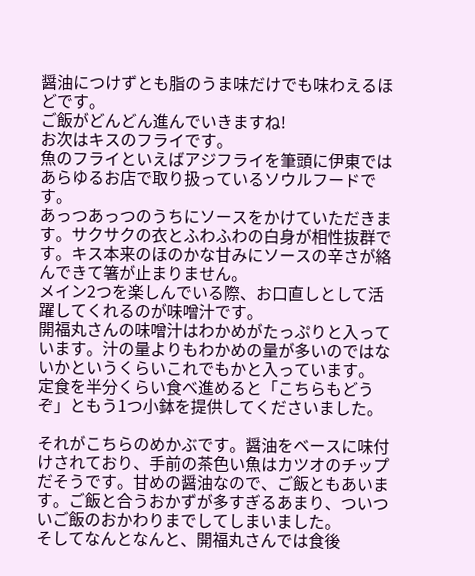醤油につけずとも脂のうま味だけでも味わえるほどです。
ご飯がどんどん進んでいきますね!
お次はキスのフライです。
魚のフライといえばアジフライを筆頭に伊東ではあらゆるお店で取り扱っているソウルフードです。
あっつあっつのうちにソースをかけていただきます。サクサクの衣とふわふわの白身が相性抜群です。キス本来のほのかな甘みにソースの辛さが絡んできて箸が止まりません。
メイン2つを楽しんでいる際、お口直しとして活躍してくれるのが味噌汁です。
開福丸さんの味噌汁はわかめがたっぷりと入っています。汁の量よりもわかめの量が多いのではないかというくらいこれでもかと入っています。
定食を半分くらい食べ進めると「こちらもどうぞ」ともう1つ小鉢を提供してくださいました。

それがこちらのめかぶです。醤油をベースに味付けされており、手前の茶色い魚はカツオのチップだそうです。甘めの醤油なので、ご飯ともあいます。ご飯と合うおかずが多すぎるあまり、ついついご飯のおかわりまでしてしまいました。
そしてなんとなんと、開福丸さんでは食後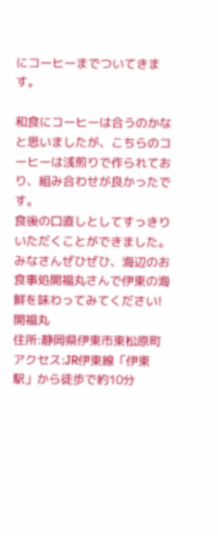にコーヒーまでついてきます。

和食にコーヒーは合うのかなと思いましたが、こちらのコーヒーは浅煎りで作られており、組み合わせが良かったです。
食後の口直しとしてすっきりいただくことができました。
みなさんぜひぜひ、海辺のお食事処開福丸さんで伊東の海鮮を味わってみてください!
開福丸
住所:静岡県伊東市東松原町
アクセス:JR伊東線「伊東駅」から徒歩で約10分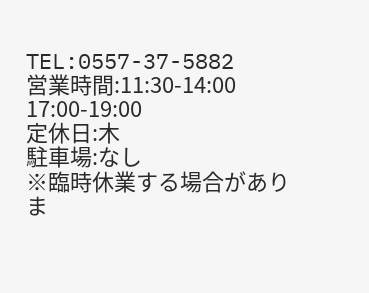TEL:0557-37-5882
営業時間:11:30-14:00 17:00-19:00
定休日:木
駐車場:なし
※臨時休業する場合がありま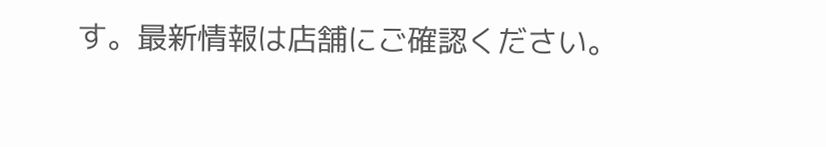す。最新情報は店舗にご確認ください。